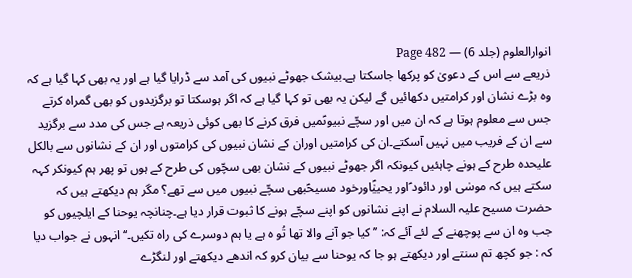انوارالعلوم (جلد 6) — Page 482
ذریعے سے اس کے دعویٰ کو پرکھا جاسکتا ہے۔بیشک جھوٹے نبیوں کی آمد سے ڈرایا گیا ہے اور یہ بھی کہا گیا ہے کہ وہ بڑے نشان اور کرامتیں دکھائیں گے لیکن یہ بھی تو کہا گیا ہے کہ اگر ہوسکتا تو برگزیدوں کو بھی گمراہ کرتے جس سے معلوم ہوتا ہے کہ ان میں اور سچّے نبیوںؑمیں فرق کرنے کا بھی کوئی ذریعہ ہے جس کی مدد سے برگزید سے ان کے فریب میں نہیں آسکتے۔ان کی کرامتیں اوران کے نشان نبیوں کی کرامتوں اور ان کے نشانوں سے بالکل علیحدہ طرح کے ہونے چاہئیں کیونکہ اگر جھوٹے نبیوں کے نشان بھی سچّوں کی طرح کے ہوں تو پھر ہم کیونکر کہہ سکتے ہیں کہ موسٰی اور دائود ؑاور یحییٰؑاورخود مسیحؑبھی سچّے نبیوں میں سے تھے؟ مگر ہم دیکھتے ہیں کہ حضرت مسیح علیہ السلام نے اپنے نشانوں کو اپنے سچّے ہونے کا ثبوت قرار دیا ہے۔چنانچہ یوحنا کے ایلچیوں کو جب وہ ان سے پوچھنے کے لئے آئے کہ: ’’ کیا جو آنے والا تھا تُو ہ ہے یا ہم دوسرے کی راہ تکیں۔‘‘ انہوں نے جواب دیا کہ : جو کچھ تم سنتے اور دیکھتے ہو جا کہ یوحنا سے بیان کرو کہ اندھے دیکھتے اور لنگڑے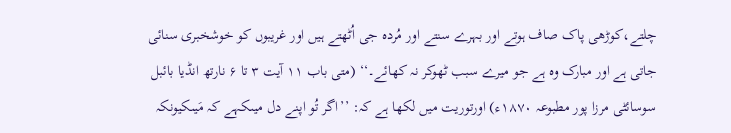چلتے،کوڑھی پاک صاف ہوتے اور بہرے سنتے اور مُردہ جی اُٹھتے ہیں اور غریبوں کو خوشخبری سنائی جاتی ہے اور مبارک وہ ہے جو میرے سبب ٹھوکر نہ کھائے۔‘‘ (متی باب ۱۱ آیت ۳ تا ۶ نارتھ انڈیا بائبل سوسائٹی مرزا پور مطبوعہ ۱۸۷۰ء) اورتوریت میں لکھا ہے کہ: ’’اگر تُو اپنے دل میںکہے کہ مَیںکیونکہ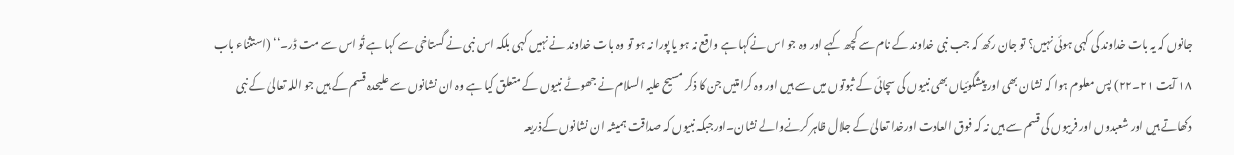جانوں کہ یہ بات خداوند کی کہی ہوئی نہیں؟ تو جان رکھ کہ جب نبی خداوند کے نام سے کچھ کہے اور وہ جو اس نےکہا ہے واقع نہ ہو یا پورا نہ ہو تو وہ بات خداوند نے نہیں کہی بلکہ اس نبی نے گستاخی سے کہا ہے تُو اس سے مت ڈر۔‘‘ (استثناء باب ۱۸ آیت ۲۱۔۲۲) پس معلوم ہوا کہ نشان بھی اور پیشگوئیاں بھی نبیوں کی سچائی کے ثبوتوں میں سے ہیں اور وہ کرامتیں جن کا ذکر مسیح علیہ السلام نے جھوٹے نبیوں کے متعلق کیا ہے وہ ان نشانوں سے علیحدہ قسم کے ہیں جو اللہ تعالیٰ کے نبی دکھاتے ہیں اور شعبدوں اور فریبوں کی قسم سے ہیں نہ کہ فوق العادت اورخدا تعالیٰ کے جلال ظاہر کرنےوالے نشان۔اورجبکہ نبیوں کہ صداقت ہمیشہ ان نشانوں کےذریعہ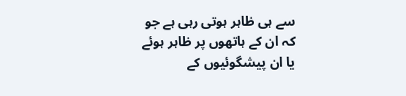سے ہی ظاہر ہوتی رہی ہے جو کہ ان کے ہاتھوں پر ظاہر ہوئے یا ان پیشگوئیوں کے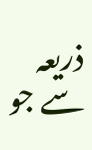ذریعہ سے جو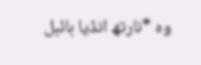وہ *نارتھ انڈیا بائبل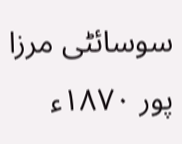سوسائٹی مرزا پور ۱۸۷۰ء